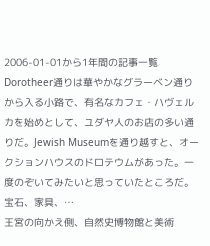2006-01-01から1年間の記事一覧
Dorotheer通りは華やかなグラーベン通りから入る小路で、有名なカフェ・ハヴェルカを始めとして、ユダヤ人のお店の多い通りだ。Jewish Museumを通り越すと、オークションハウスのドロテウムがあった。一度のぞいてみたいと思っていたところだ。宝石、家具、…
王宮の向かえ側、自然史博物館と美術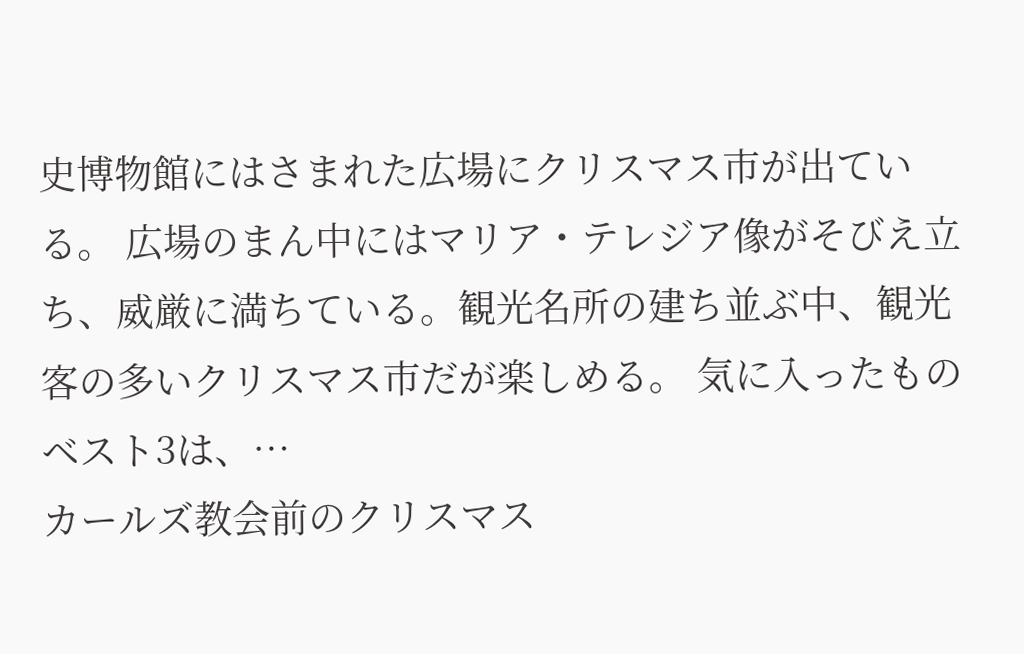史博物館にはさまれた広場にクリスマス市が出ている。 広場のまん中にはマリア・テレジア像がそびえ立ち、威厳に満ちている。観光名所の建ち並ぶ中、観光客の多いクリスマス市だが楽しめる。 気に入ったものベスト3は、…
カールズ教会前のクリスマス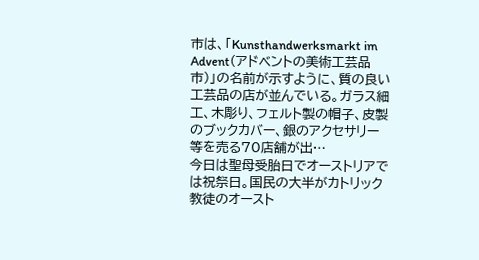市は、「Kunsthandwerksmarkt im Advent(アドベントの美術工芸品市)」の名前が示すように、質の良い工芸品の店が並んでいる。ガラス細工、木彫り、フェルト製の帽子、皮製のブックカバー、銀のアクセサリー等を売る70店舗が出…
今日は聖母受胎日でオーストリアでは祝祭日。国民の大半がカトリック教徒のオースト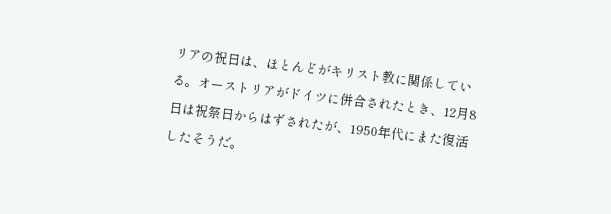リアの祝日は、ほとんどがキリスト教に関係している。オーストリアがドイツに併合されたとき、12月8日は祝祭日からはずされたが、1950年代にまた復活したそうだ。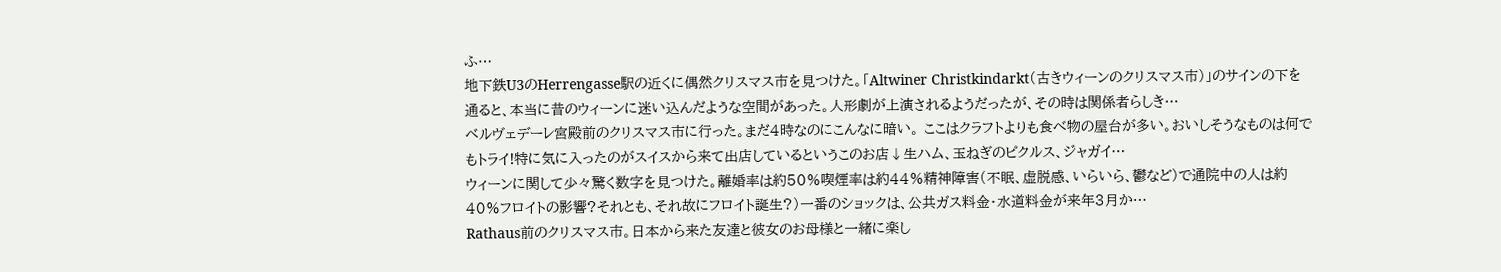ふ…
地下鉄U3のHerrengasse駅の近くに偶然クリスマス市を見つけた。「Altwiner Christkindarkt(古きウィーンのクリスマス市)」のサインの下を通ると、本当に昔のウィーンに迷い込んだような空間があった。人形劇が上演されるようだったが、その時は関係者らしき…
ベルヴェデーレ宮殿前のクリスマス市に行った。まだ4時なのにこんなに暗い。 ここはクラフトよりも食べ物の屋台が多い。おいしそうなものは何でもトライ!特に気に入ったのがスイスから来て出店しているというこのお店↓生ハム、玉ねぎのピクルス、ジャガイ…
ウィーンに関して少々驚く数字を見つけた。離婚率は約50%喫煙率は約44%精神障害(不眠、虚脱感、いらいら、鬱など)で通院中の人は約40%フロイトの影響?それとも、それ故にフロイト誕生?)一番のショックは、公共ガス料金・水道料金が来年3月か…
Rathaus前のクリスマス市。日本から来た友達と彼女のお母様と一緒に楽し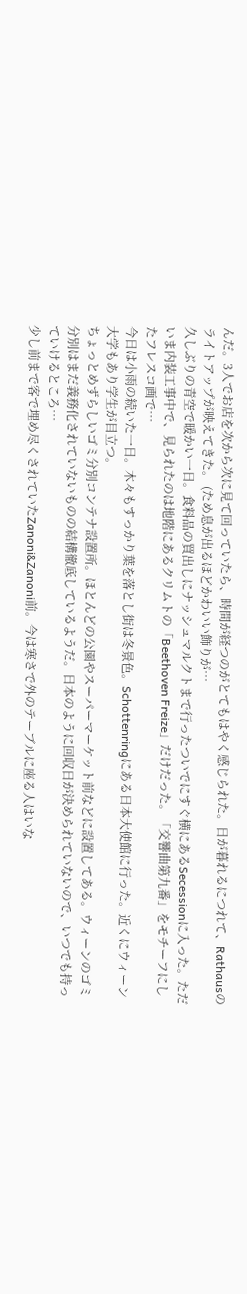んだ。3人でお店を次から次に見て回っていたら、時間が経つのがとてもはやく感じられた。日が暮れるにつれて、Rathausのライトアップが映えてきた。 (ため息が出るほどかわいい飾りが…
久しぶりの青空で暖かい一日。食料品の買出しにナッシュマルクトまで行ったついでにすぐ横にあるSecessionに入った。ただいま内装工事中で、見られたのは地階にあるクリムトの「Beethoven Freize」だけだった。「交響曲第九番」をモチーフにしたフレスコ画で…
今日は小雨の続いた一日。木々もすっかり葉を落とし街は冬景色。Schottenringにある日本大使館に行った。近くにウィーン大学もあり学生が目立つ。
ちょっとめずらしいゴミ分別コンテナ設置所。ほとんどの公園やスーパーマーケット前などに設置してある。ウィーンのゴミ分別はまだ義務化されていないものの結構徹底しているようだ。日本のように回収日が決められていないので、いつでも持っていけるところ…
少し前まで客で埋め尽くされていたZanoni&Zanoni前。今は寒さで外のテーブルに座る人はいな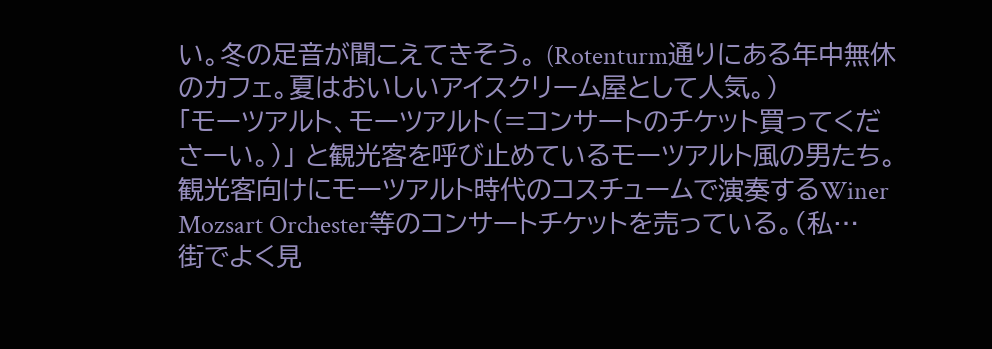い。冬の足音が聞こえてきそう。 (Rotenturm通りにある年中無休のカフェ。夏はおいしいアイスクリーム屋として人気。)
「モーツアルト、モーツアルト(=コンサートのチケット買ってくださーい。)」 と観光客を呼び止めているモーツアルト風の男たち。観光客向けにモーツアルト時代のコスチュームで演奏するWiner Mozsart Orchester等のコンサートチケットを売っている。(私…
街でよく見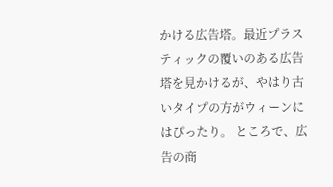かける広告塔。最近プラスティックの覆いのある広告塔を見かけるが、やはり古いタイプの方がウィーンにはぴったり。 ところで、広告の商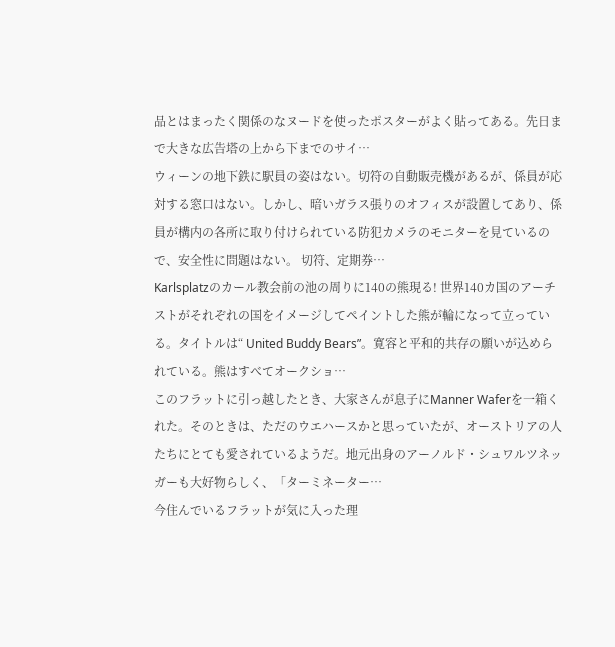品とはまったく関係のなヌードを使ったポスターがよく貼ってある。先日まで大きな広告塔の上から下までのサイ…
ウィーンの地下鉄に駅員の姿はない。切符の自動販売機があるが、係員が応対する窓口はない。しかし、暗いガラス張りのオフィスが設置してあり、係員が構内の各所に取り付けられている防犯カメラのモニターを見ているので、安全性に問題はない。 切符、定期券…
Karlsplatzのカール教会前の池の周りに140の熊現る! 世界140カ国のアーチストがそれぞれの国をイメージしてペイントした熊が輪になって立っている。タイトルは“ United Buddy Bears”。寛容と平和的共存の願いが込められている。熊はすべてオークショ…
このフラットに引っ越したとき、大家さんが息子にManner Waferを一箱くれた。そのときは、ただのウエハースかと思っていたが、オーストリアの人たちにとても愛されているようだ。地元出身のアーノルド・シュワルツネッガーも大好物らしく、「ターミネーター…
今住んでいるフラットが気に入った理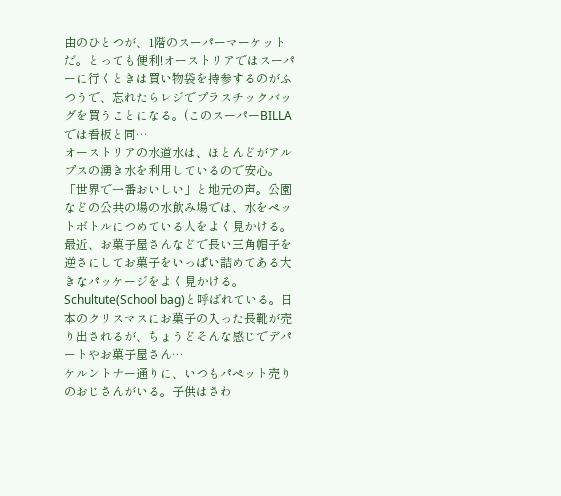由のひとつが、1階のスーパーマーケットだ。とっても便利!オーストリアではスーパーに行くときは買い物袋を持参するのがふつうで、忘れたらレジでプラスチックバッグを買うことになる。(このスーパーBILLAでは看板と同…
オーストリアの水道水は、ほとんどがアルプスの湧き水を利用しているので安心。「世界で一番おいしい」と地元の声。公園などの公共の場の水飲み場では、水をペットボトルにつめている人をよく見かける。
最近、お菓子屋さんなどで長い三角帽子を逆さにしてお菓子をいっぱい詰めてある大きなパッケージをよく見かける。Schultute(School bag)と呼ばれている。日本のクリスマスにお菓子の入った長靴が売り出されるが、ちょうどそんな感じでデパートやお菓子屋さん…
ケルントナー通りに、いつもパペット売りのおじさんがいる。子供はさわ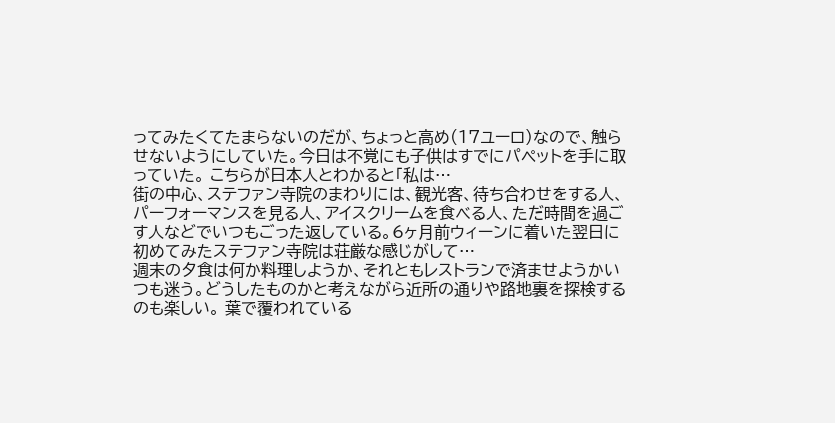ってみたくてたまらないのだが、ちょっと高め(17ユーロ)なので、触らせないようにしていた。今日は不覚にも子供はすでにパペットを手に取っていた。 こちらが日本人とわかると「私は…
街の中心、ステファン寺院のまわりには、観光客、待ち合わせをする人、パーフォーマンスを見る人、アイスクリームを食べる人、ただ時間を過ごす人などでいつもごった返している。6ヶ月前ウィーンに着いた翌日に初めてみたステファン寺院は荘厳な感じがして…
週末の夕食は何か料理しようか、それともレストランで済ませようかいつも迷う。どうしたものかと考えながら近所の通りや路地裏を探検するのも楽しい。 葉で覆われている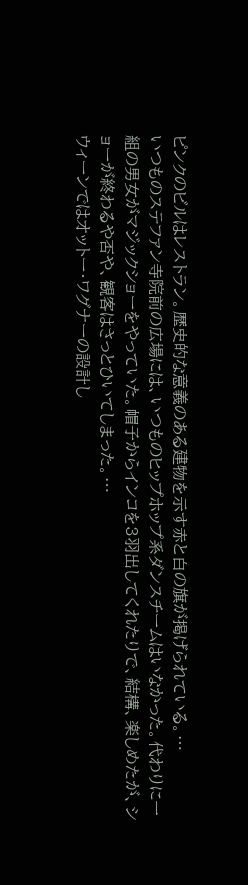ピンクのビルはレストラン。歴史的な意義のある建物を示す赤と白の旗が掲げられている。…
いつものステファン寺院前の広場には、いつものヒップホップ系ダンスチームはいなかった。代わりに一組の男女がマジックショーをやっていた。帽子からインコを3羽出してくれたりで、結構、楽しめたが、ショーが終わるや否や、観客はさっとひいてしまった。…
ウィーンではオットー・ワグナーの設計し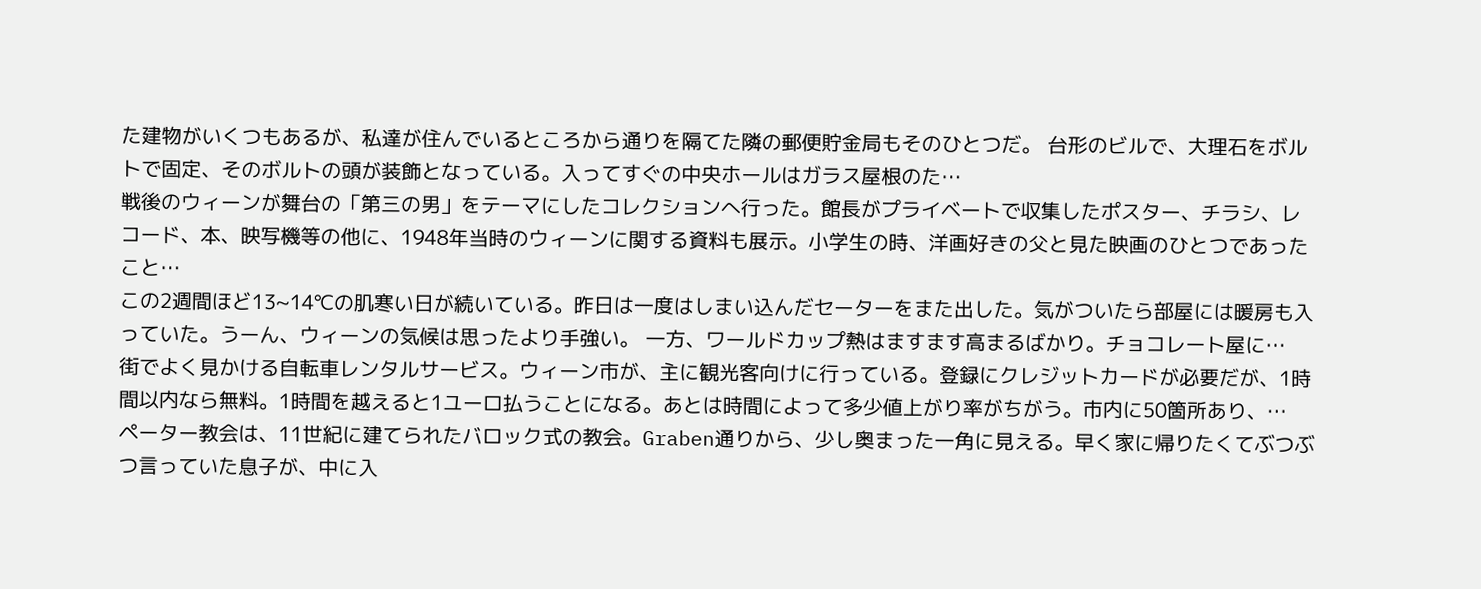た建物がいくつもあるが、私達が住んでいるところから通りを隔てた隣の郵便貯金局もそのひとつだ。 台形のビルで、大理石をボルトで固定、そのボルトの頭が装飾となっている。入ってすぐの中央ホールはガラス屋根のた…
戦後のウィーンが舞台の「第三の男」をテーマにしたコレクションへ行った。館長がプライベートで収集したポスター、チラシ、レコード、本、映写機等の他に、1948年当時のウィーンに関する資料も展示。小学生の時、洋画好きの父と見た映画のひとつであったこと…
この2週間ほど13~14℃の肌寒い日が続いている。昨日は一度はしまい込んだセーターをまた出した。気がついたら部屋には暖房も入っていた。うーん、ウィーンの気候は思ったより手強い。 一方、ワールドカップ熱はますます高まるばかり。チョコレート屋に…
街でよく見かける自転車レンタルサービス。ウィーン市が、主に観光客向けに行っている。登録にクレジットカードが必要だが、1時間以内なら無料。1時間を越えると1ユーロ払うことになる。あとは時間によって多少値上がり率がちがう。市内に50箇所あり、…
ペーター教会は、11世紀に建てられたバロック式の教会。Graben通りから、少し奥まった一角に見える。早く家に帰りたくてぶつぶつ言っていた息子が、中に入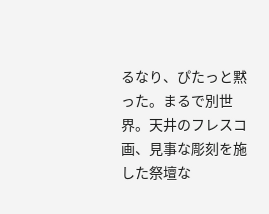るなり、ぴたっと黙った。まるで別世界。天井のフレスコ画、見事な彫刻を施した祭壇な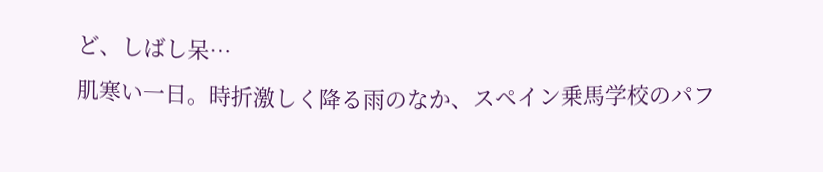ど、しばし呆…
肌寒い一日。時折激しく降る雨のなか、スペイン乗馬学校のパフ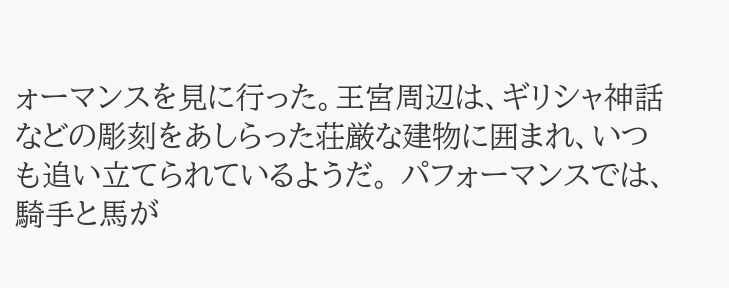ォーマンスを見に行った。王宮周辺は、ギリシャ神話などの彫刻をあしらった荘厳な建物に囲まれ、いつも追い立てられているようだ。 パフォーマンスでは、騎手と馬が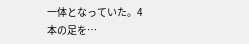一体となっていた。4本の足を…